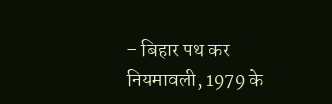– बिहार पथ कर नियमावली, 1979 के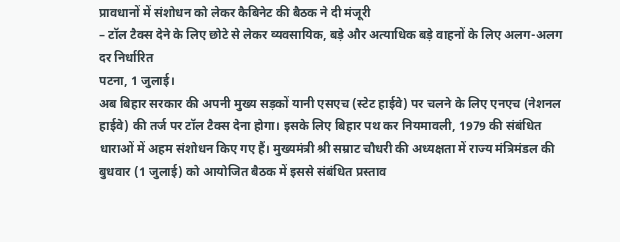प्रावधानों में संशोधन को लेकर कैबिनेट की बैठक ने दी मंजूरी
– टॉल टैक्स देने के लिए छोटे से लेकर व्यवसायिक, बड़े और अत्याधिक बड़े वाहनों के लिए अलग-अलग दर निर्धारित
पटना, 1 जुलाई।
अब बिहार सरकार की अपनी मुख्य सड़कों यानी एसएच (स्टेट हाईवे) पर चलने के लिए एनएच (नेशनल हाईवे) की तर्ज पर टॉल टैक्स देना होगा। इसके लिए बिहार पथ कर नियमावली, 1979 की संबंधित धाराओं में अहम संशोधन किए गए हैं। मुख्यमंत्री श्री सम्राट चौधरी की अध्यक्षता में राज्य मंत्रिमंडल की बुधवार (1 जुलाई) को आयोजित बैठक में इससे संबंधित प्रस्ताव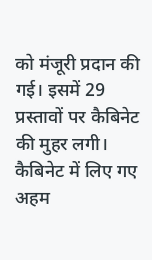को मंजूरी प्रदान की गई। इसमें 29 प्रस्तावों पर कैबिनेट की मुहर लगी। कैबिनेट में लिए गए अहम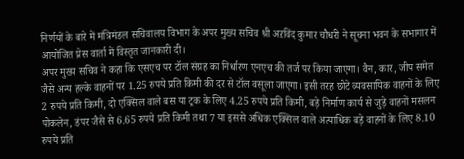निर्णयों के बारे में मंत्रिमंडल सचिवालय विभाग के अपर मुख्य सचिव श्री अऱविंद कुमार चौधरी ने सूचना भवन के सभागार में आयोजित प्रेस वार्ता में विस्तृत जानकारी दी।
अपर मुख्य सचिव ने कहा कि एसएच पर टॉल संग्रह का निर्धारण एनएच की तर्ज पर किया जाएगा। वैन, कार, जीप समेत जैसे अन्य हल्के वाहनों पर 1.25 रुपये प्रति किमी की दर से टॉल वसूला जाएगा। इसी तरह छोटे व्यवसायिक वाहनों के लिए 2 रुपये प्रति किमी, दो एक्सिल वाले बस या ट्रक के लिए 4.25 रुपये प्रति किमी, बड़े निर्माण कार्य से जुड़े वाहनों मसलन पोकलेन, डंपर जैसे से 6.65 रुपये प्रति किमी तथा 7 या इससे अधिक एक्सिल वाले अत्याधिक बड़े वाहनों के लिए 8.10 रुपये प्रति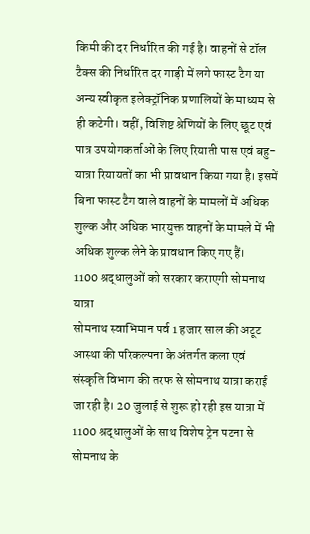किमी की दर निर्धारित की गई है। वाहनों से टॉल टैक्स की निर्धारित दर गाड़ी में लगे फास्ट टैग या अन्य स्वीकृत इलेक्ट्रॉनिक प्रणालियों के माध्यम से ही कटेगी। वहीं, विशिष्ट श्रेणियों के लिए छूट एवं पात्र उपयोगकर्ताओं के लिए रियाती पास एवं बहु-यात्रा रियायतों का भी प्रावधान किया गया है। इसमें बिना फास्ट टैग वाले वाहनों के मामलों में अधिक शुल्क और अधिक भारयुक्त वाहनों के मामले में भी अधिक शुल्क लेने के प्रावधान किए गए हैं।
1100 श्रद्धालुओं को सरकार कराएगी सोमनाथ यात्रा
सोमनाथ स्वाभिमान पर्व 1 हजार साल की अटूट आस्था की परिकल्पना के अंतर्गत कला एवं संस्कृति विभाग की तरफ से सोमनाथ यात्रा कराई जा रही है। 20 जुलाई से शुरू हो रही इस यात्रा में 1100 श्रद्धालुओं के साथ विशेष ट्रेन पटना से सोमनाथ के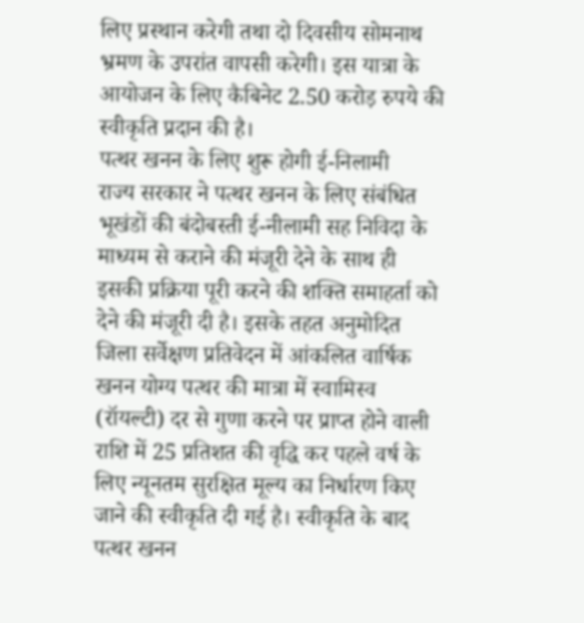लिए प्रस्थान करेगी तथा दो दिवसीय सोमनाथ भ्रमण के उपरांत वापसी करेगी। इस यात्रा के आयोजन के लिए कैबिनेट 2.50 करोड़ रुपये की स्वीकृति प्रदान की है।
पत्थर खनन के लिए शुरू होगी ई-निलामी
राज्य सरकार ने पत्थर खनन के लिए संबंधित भूखंडों की बंदोबस्ती ई-नीलामी सह निविदा के माध्यम से कराने की मंजूरी देने के साथ ही इसकी प्रक्रिया पूरी करने की शक्ति समाहर्ता को देने की मंजूरी दी है। इसके तहत अनुमोदित जिला सर्वेक्षण प्रतिवेदन में आंकलित वार्षिक खनन योग्य पत्थर की मात्रा में स्वामिस्व (रॉयल्टी) दर से गुणा करने पर प्राप्त होने वाली राशि में 25 प्रतिशत की वृद्धि कर पहले वर्ष के लिए न्यूनतम सुरक्षित मूल्य का निर्धारण किए जाने की स्वीकृति दी गई है। स्वीकृति के बाद पत्थर खनन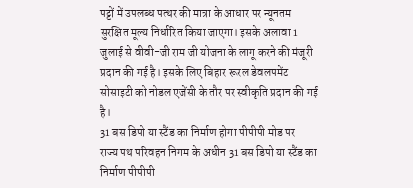पट्टों में उपलब्ध पत्थर की मात्रा के आधार पर न्यूनतम सुरक्षित मूल्य निर्धारित किया जाएगा। इसके अलावा 1 जुलाई से वीवी-जी राम जी योजना के लागू करने की मंजूरी प्रदान की गई है। इसके लिए बिहार रूरल डेवलपमेंट सोसाइटी को नोडल एजेंसी के तौर पर स्वीकृति प्रदान की गई है।
31 बस डिपो या स्टैंड का निर्माण होगा पीपीपी मोड पर
राज्य पथ परिवहन निगम के अधीन 31 बस डिपो या स्टैंड का निर्माण पीपीपी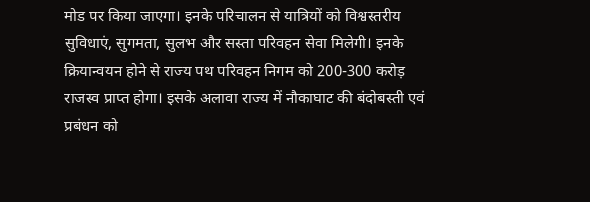मोड पर किया जाएगा। इनके परिचालन से यात्रियों को विश्वस्तरीय सुविधाएं, सुगमता, सुलभ और सस्ता परिवहन सेवा मिलेगी। इनके क्रियान्वयन होने से राज्य पथ परिवहन निगम को 200-300 करोड़ राजस्व प्राप्त होगा। इसके अलावा राज्य में नौकाघाट की बंदोबस्ती एवं प्रबंधन को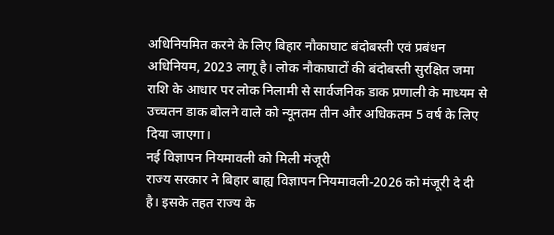अधिनियमित करने के लिए बिहार नौकाघाट बंदोबस्ती एवं प्रबंधन अधिनियम, 2023 लागू है। लोक नौकाघाटों की बंदोबस्ती सुरक्षित जमा राशि के आधार पर लोक निलामी से सार्वजनिक डाक प्रणाली के माध्यम से उच्चतन डाक बोलने वाले को न्यूनतम तीन और अधिकतम 5 वर्ष के लिए दिया जाएगा।
नई विज्ञापन नियमावली को मिली मंजूरी
राज्य सरकार ने बिहार बाह्य विज्ञापन नियमावली-2026 को मंजूरी दे दी है। इसके तहत राज्य के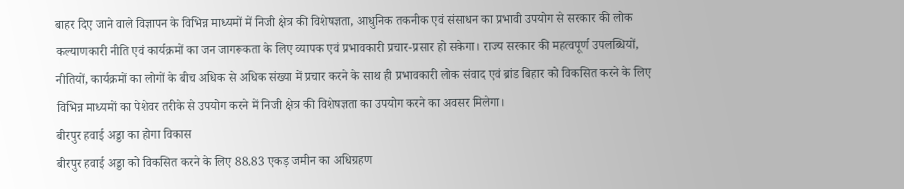बाहर दिए जाने वाले विज्ञापन के विभिन्न माध्यमों में निजी क्षेत्र की विशेषज्ञता, आधुनिक तकनीक एवं संसाधन का प्रभावी उपयोग से सरकार की लोक कल्याणकारी नीति एवं कार्यक्रमों का जन जागरूकता के लिए व्यापक एवं प्रभावकारी प्रचार-प्रसार हो सकेगा। राज्य सरकार की महत्वपूर्ण उपलब्धियों, नीतियों, कार्यक्रमों का लोगों के बीच अधिक से अधिक संख्या में प्रचार करने के साथ ही प्रभावकारी लोक संवाद एवं ब्रांड बिहार को विकसित करने के लिए विभिन्न माध्यमों का पेशेवर तरीके से उपयोग करने में निजी क्षेत्र की विशेषज्ञता का उपयोग करने का अवसर मिलेगा।
बीरपुर हवाई अड्डा का होगा विकास
बीरपुर हवाई अड्डा को विकसित करने के लिए 88.83 एकड़ जमीन का अधिग्रहण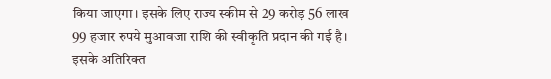किया जाएगा। इसके लिए राज्य स्कीम से 29 करोड़ 56 लाख 99 हजार रुपये मुआवजा राशि की स्वीकृति प्रदान की गई है। इसके अतिरिक्त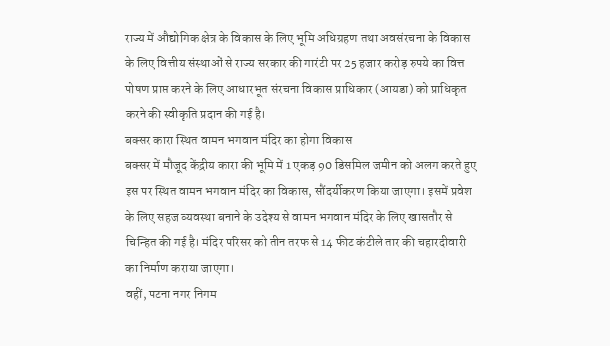राज्य में औद्योगिक क्षेत्र के विकास के लिए भूमि अधिग्रहण तथा अवसंरचना के विकास के लिए वित्तीय संस्थाओं से राज्य सरकार की गारंटी पर 25 हजार करोड़ रुपये का वित्त पोषण प्राप्त करने के लिए आधारभूत संरचना विकास प्राधिकार (आयडा) को प्राधिकृत करने की स्वीकृति प्रदान की गई है।
बक्सर कारा स्थित वामन भगवान मंदिर का होगा विकास
बक्सर में मौजूद केंद्रीय कारा की भूमि में 1 एकड़ 90 डिसमिल जमीन को अलग करते हुए इस पर स्थित वामन भगवान मंदिर का विकास, सौंदर्यीकरण किया जाएगा। इसमें प्रवेश के लिए सहज व्यवस्था बनाने के उदेश्य से वामन भगवान मंदिर के लिए खासतौर से चिन्हित की गई है। मंदिर परिसर को तीन तरफ से 14 फीट कंटीले तार की चहारदीवारी का निर्माण कराया जाएगा।
वहीं, पटना नगर निगम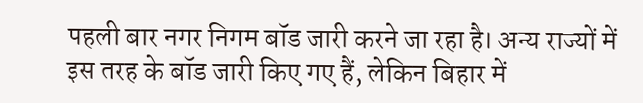पहली बार नगर निगम बॉड जारी करने जा रहा है। अन्य राज्यों में इस तरह के बॉड जारी किए गए हैं, लेकिन बिहार में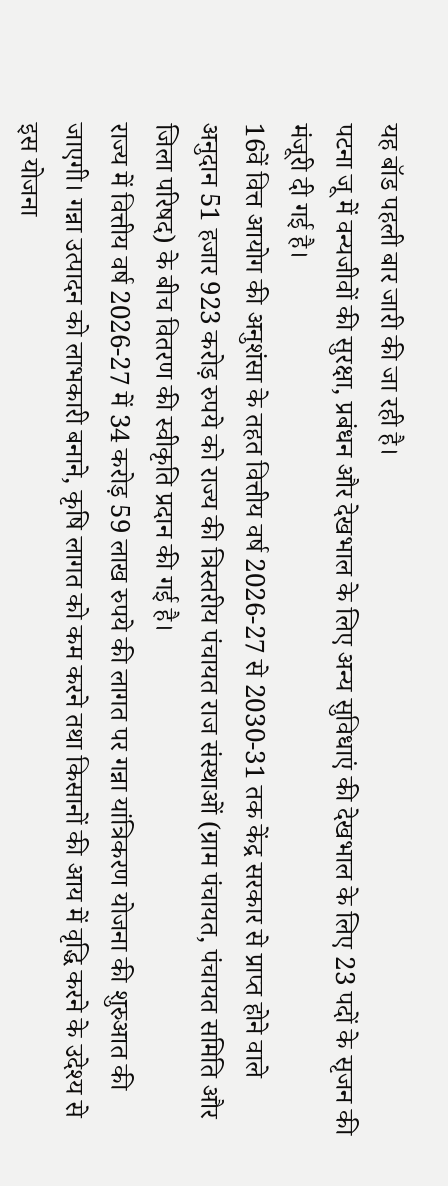यह बॉड पहली बार जारी की जा रही है।
पटना जू में वन्यजीवों की सुरक्षा, प्रबंधन और देखभाल के लिए अन्य सुविधाएं की देखभाल के लिए 23 पदों के सृजन की मंजूरी दी गई है।
16वें वित्त आयोग की अनुशंसा के तहत वित्तीय वर्ष 2026-27 से 2030-31 तक केंद्र सरकार से प्राप्त होने वाले अनुदान 51 हजार 923 करोड़ रुपये को राज्य की त्रिस्तरीय पंचायत राज संस्थाओं (ग्राम पंचायत, पंचायत समिति और जिला परिषद) के बीच वितरण की स्वीकृति प्रदान की गई है।
राज्य में वित्तीय वर्ष 2026-27 में 34 करोड़ 59 लाख रुपये की लागत पर गन्ना यांत्रिकरण योजना की शुरुआत की जाएगी। गन्ना उत्पादन को लाभकारी बनाने, कृषि लागत को कम करने तथा किसानों की आय में वृद्धि करने के उदेश्य से इस योजना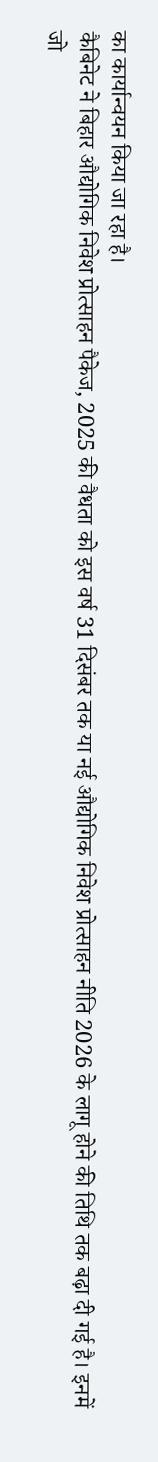का कार्यान्वयन किया जा रहा है।
कैबिनेट ने बिहार औद्योगिक निवेश प्रोत्साहन पैकेज, 2025 की वैधता को इस वर्ष 31 दिसंबर तक या नई औद्योगिक निवेश प्रोत्साहन नीति 2026 के लागू होने की तिथि तक बढ़ा दी गई है। इनमें जो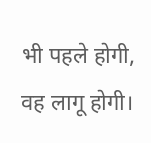भी पहले होगी, वह लागू होगी।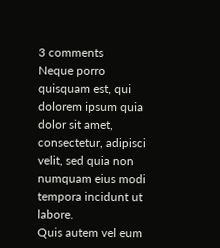3 comments
Neque porro quisquam est, qui dolorem ipsum quia dolor sit amet, consectetur, adipisci velit, sed quia non numquam eius modi tempora incidunt ut labore.
Quis autem vel eum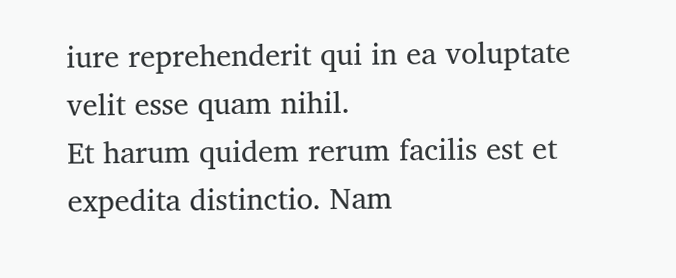iure reprehenderit qui in ea voluptate velit esse quam nihil.
Et harum quidem rerum facilis est et expedita distinctio. Nam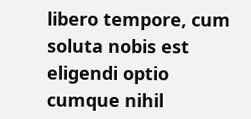libero tempore, cum soluta nobis est eligendi optio cumque nihil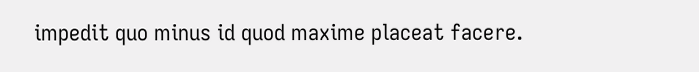impedit quo minus id quod maxime placeat facere.